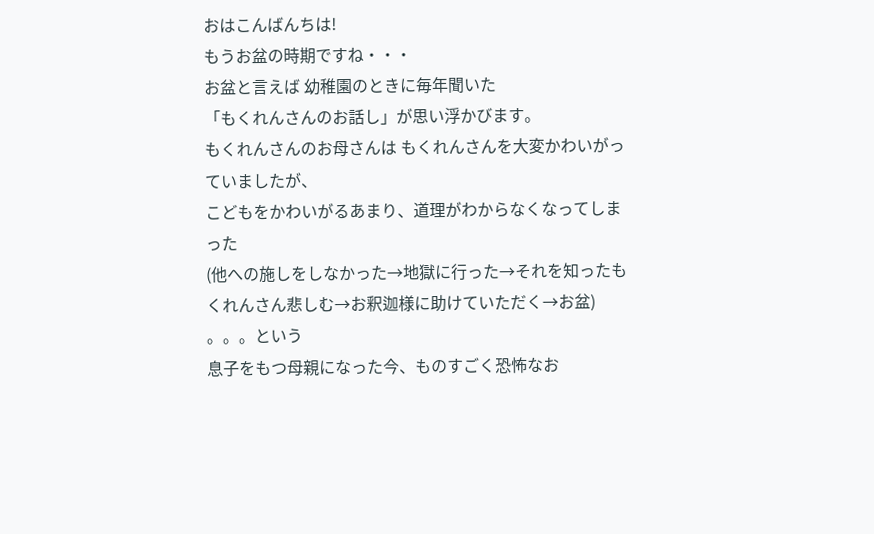おはこんばんちは!
もうお盆の時期ですね・・・
お盆と言えば 幼稚園のときに毎年聞いた
「もくれんさんのお話し」が思い浮かびます。
もくれんさんのお母さんは もくれんさんを大変かわいがっていましたが、
こどもをかわいがるあまり、道理がわからなくなってしまった
(他への施しをしなかった→地獄に行った→それを知ったもくれんさん悲しむ→お釈迦様に助けていただく→お盆)
。。。という
息子をもつ母親になった今、ものすごく恐怖なお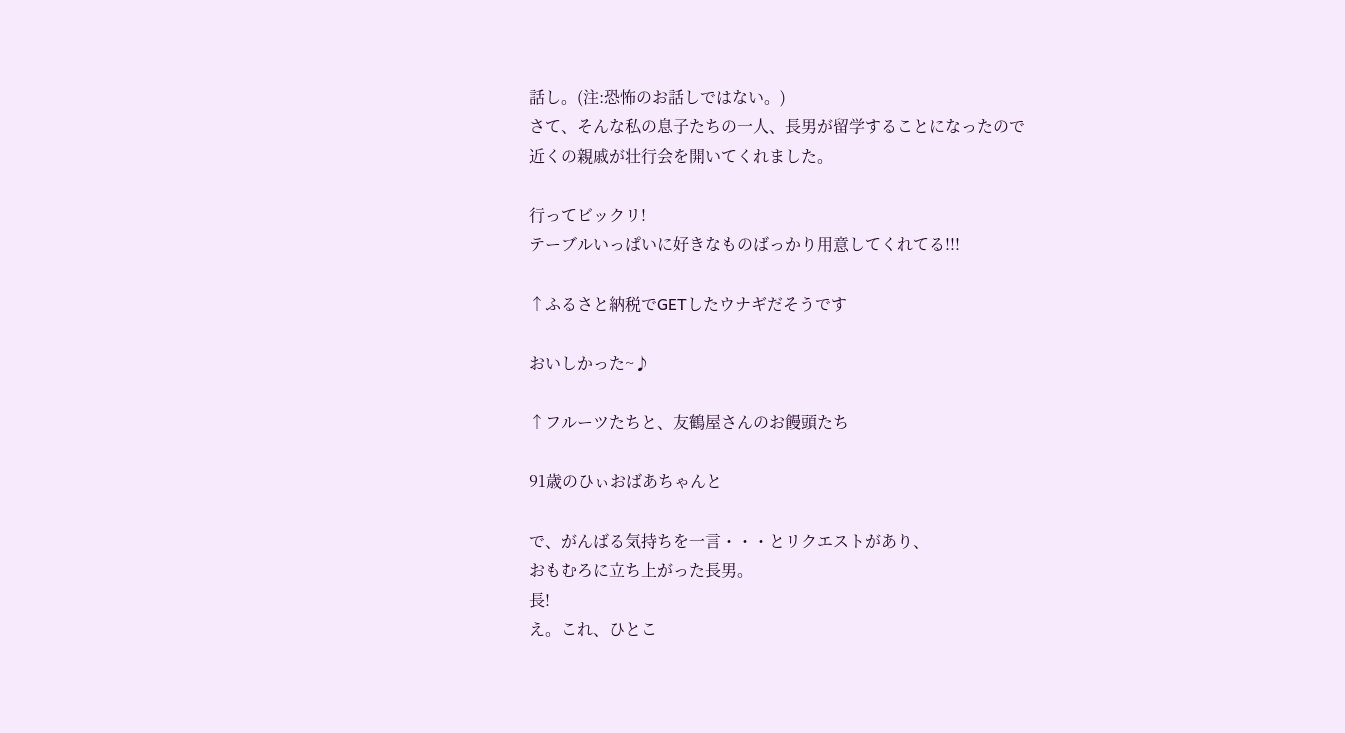話し。(注:恐怖のお話しではない。)
さて、そんな私の息子たちの一人、長男が留学することになったので
近くの親戚が壮行会を開いてくれました。

行ってビックリ!
テーブルいっぱいに好きなものばっかり用意してくれてる!!!

↑ふるさと納税でGETしたウナギだそうです

おいしかった~♪

↑フルーツたちと、友鶴屋さんのお饅頭たち

91歳のひぃおばあちゃんと

で、がんばる気持ちを一言・・・とリクエストがあり、
おもむろに立ち上がった長男。
長!
え。これ、ひとこ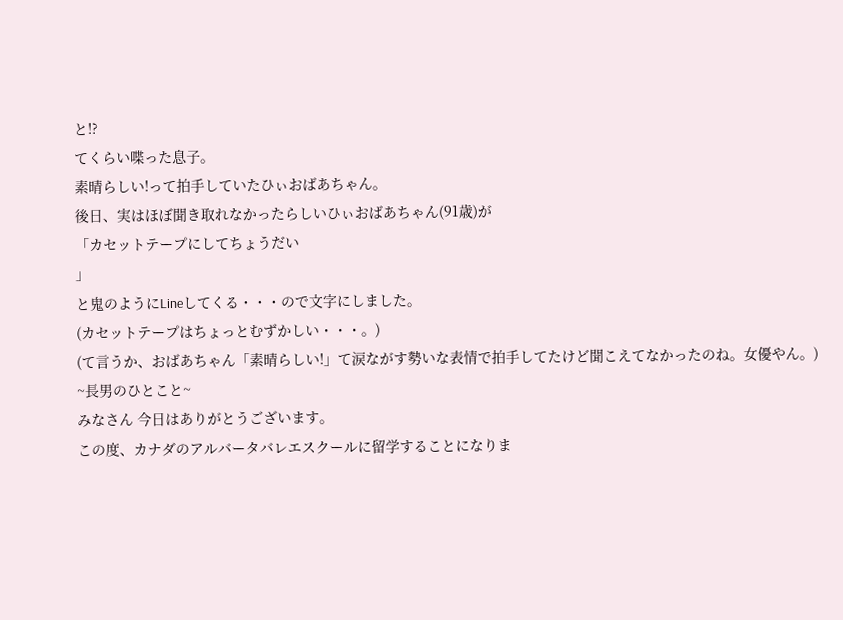と!?
てくらい喋った息子。
素晴らしい!って拍手していたひぃおばあちゃん。
後日、実はほぼ聞き取れなかったらしいひぃおばあちゃん(91歳)が
「カセットテープにしてちょうだい
」
と鬼のようにLineしてくる・・・ので文字にしました。
(カセットテープはちょっとむずかしい・・・。)
(て言うか、おばあちゃん「素晴らしい!」て涙ながす勢いな表情で拍手してたけど聞こえてなかったのね。女優やん。)
~長男のひとこと~
みなさん 今日はありがとうございます。
この度、カナダのアルバータバレエスクールに留学することになりま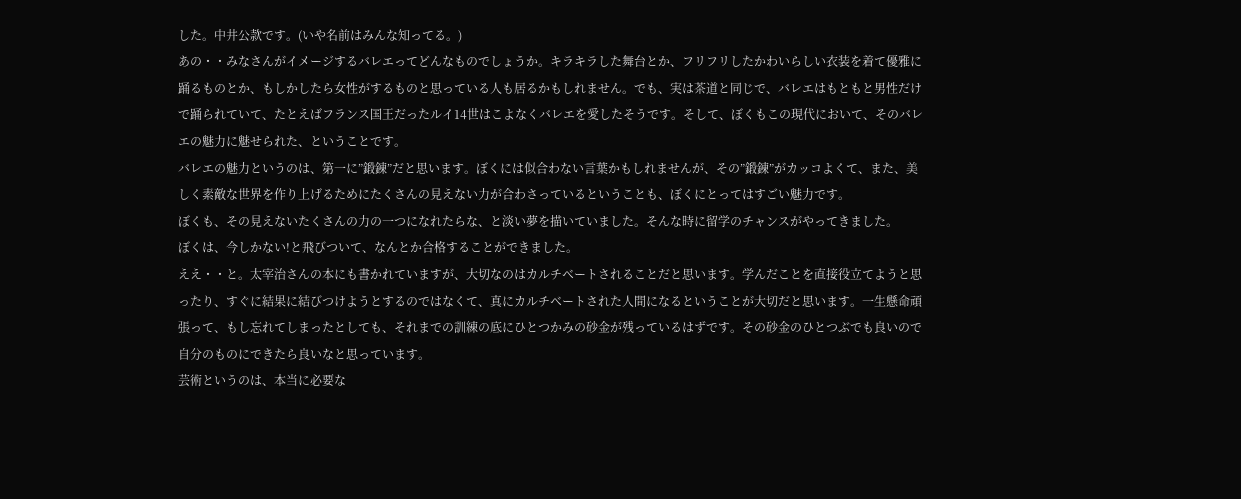した。中井公款です。(いや名前はみんな知ってる。)
あの・・みなさんがイメージするバレエってどんなものでしょうか。キラキラした舞台とか、フリフリしたかわいらしい衣装を着て優雅に踊るものとか、もしかしたら女性がするものと思っている人も居るかもしれません。でも、実は茶道と同じで、バレエはもともと男性だけで踊られていて、たとえばフランス国王だったルイ14世はこよなくバレエを愛したそうです。そして、ぼくもこの現代において、そのバレエの魅力に魅せられた、ということです。
バレエの魅力というのは、第一に”鍛錬”だと思います。ぼくには似合わない言葉かもしれませんが、その”鍛錬”がカッコよくて、また、美しく素敵な世界を作り上げるためにたくさんの見えない力が合わさっているということも、ぼくにとってはすごい魅力です。
ぼくも、その見えないたくさんの力の一つになれたらな、と淡い夢を描いていました。そんな時に留学のチャンスがやってきました。
ぼくは、今しかない!と飛びついて、なんとか合格することができました。
ええ・・と。太宰治さんの本にも書かれていますが、大切なのはカルチベートされることだと思います。学んだことを直接役立てようと思ったり、すぐに結果に結びつけようとするのではなくて、真にカルチベートされた人間になるということが大切だと思います。一生懸命頑張って、もし忘れてしまったとしても、それまでの訓練の底にひとつかみの砂金が残っているはずです。その砂金のひとつぶでも良いので自分のものにできたら良いなと思っています。
芸術というのは、本当に必要な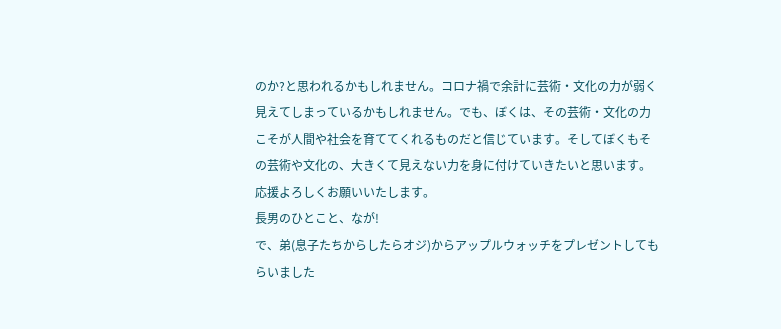のか?と思われるかもしれません。コロナ禍で余計に芸術・文化の力が弱く見えてしまっているかもしれません。でも、ぼくは、その芸術・文化の力こそが人間や社会を育ててくれるものだと信じています。そしてぼくもその芸術や文化の、大きくて見えない力を身に付けていきたいと思います。
応援よろしくお願いいたします。
長男のひとこと、なが!
で、弟(息子たちからしたらオジ)からアップルウォッチをプレゼントしてもらいました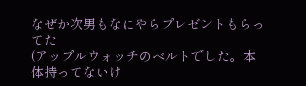なぜか次男もなにやらプレゼントもらってた
(アップルウォッチのベルトでした。本体持ってないけ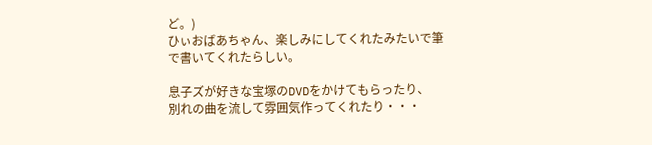ど。)
ひぃおばあちゃん、楽しみにしてくれたみたいで筆で書いてくれたらしい。

息子ズが好きな宝塚のDVDをかけてもらったり、
別れの曲を流して雰囲気作ってくれたり・・・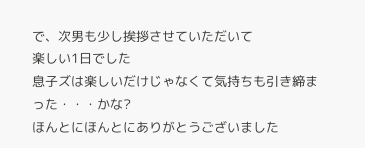で、次男も少し挨拶させていただいて
楽しい1日でした
息子ズは楽しいだけじゃなくて気持ちも引き締まった・・・かな?
ほんとにほんとにありがとうございました